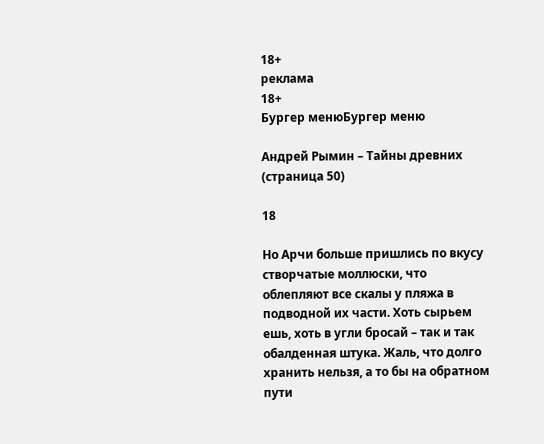18+
реклама
18+
Бургер менюБургер меню

Андрей Рымин – Тайны древних (страница 50)

18

Но Арчи больше пришлись по вкусу створчатые моллюски, что облепляют все скалы у пляжа в подводной их части. Хоть сырьем ешь, хоть в угли бросай – так и так обалденная штука. Жаль, что долго хранить нельзя, а то бы на обратном пути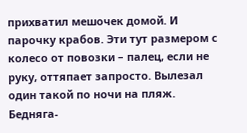прихватил мешочек домой. И парочку крабов. Эти тут размером с колесо от повозки – палец, если не руку, оттяпает запросто. Вылезал один такой по ночи на пляж. Бедняга-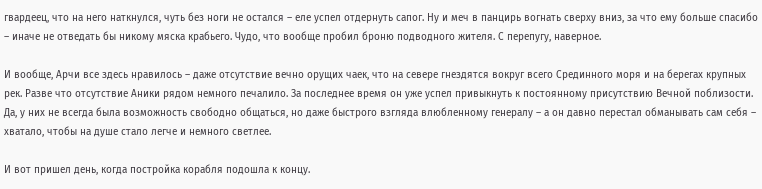гвардеец, что на него наткнулся, чуть без ноги не остался – еле успел отдернуть сапог. Ну и меч в панцирь вогнать сверху вниз, за что ему больше спасибо – иначе не отведать бы никому мяска крабьего. Чудо, что вообще пробил броню подводного жителя. С перепугу, наверное.

И вообще, Арчи все здесь нравилось – даже отсутствие вечно орущих чаек, что на севере гнездятся вокруг всего Срединного моря и на берегах крупных рек. Разве что отсутствие Аники рядом немного печалило. За последнее время он уже успел привыкнуть к постоянному присутствию Вечной поблизости. Да, у них не всегда была возможность свободно общаться, но даже быстрого взгляда влюбленному генералу – а он давно перестал обманывать сам себя – хватало, чтобы на душе стало легче и немного светлее.

И вот пришел день, когда постройка корабля подошла к концу.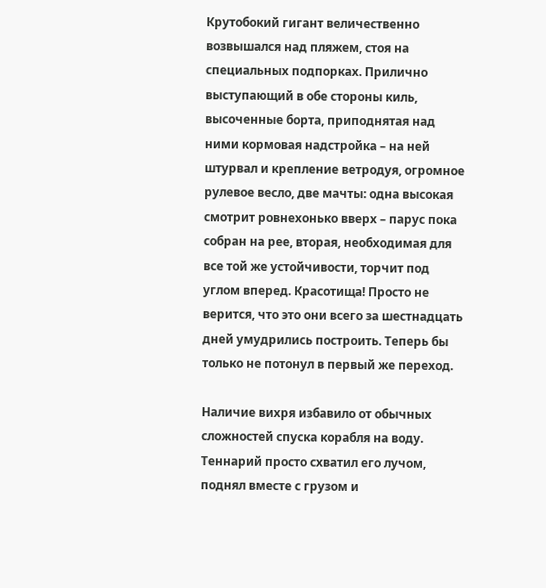Крутобокий гигант величественно возвышался над пляжем, стоя на специальных подпорках. Прилично выступающий в обе стороны киль, высоченные борта, приподнятая над ними кормовая надстройка – на ней штурвал и крепление ветродуя, огромное рулевое весло, две мачты: одна высокая смотрит ровнехонько вверх – парус пока собран на рее, вторая, необходимая для все той же устойчивости, торчит под углом вперед. Красотища! Просто не верится, что это они всего за шестнадцать дней умудрились построить. Теперь бы только не потонул в первый же переход.

Наличие вихря избавило от обычных сложностей спуска корабля на воду. Теннарий просто схватил его лучом, поднял вместе с грузом и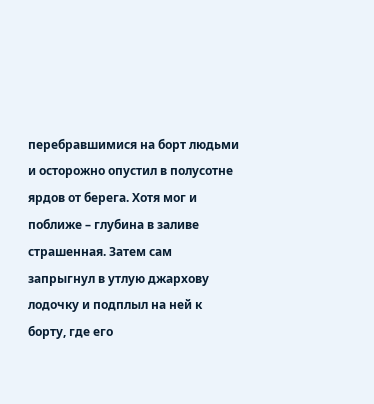перебравшимися на борт людьми и осторожно опустил в полусотне ярдов от берега. Хотя мог и поближе – глубина в заливе страшенная. Затем сам запрыгнул в утлую джархову лодочку и подплыл на ней к борту, где его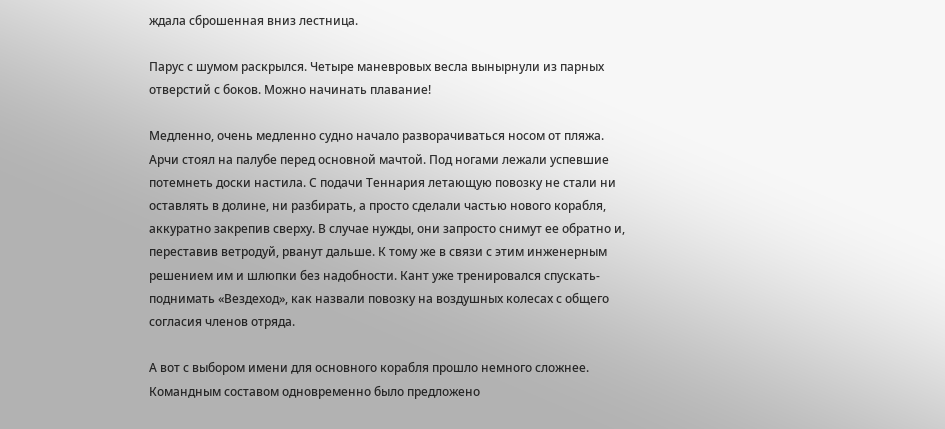ждала сброшенная вниз лестница.

Парус с шумом раскрылся. Четыре маневровых весла вынырнули из парных отверстий с боков. Можно начинать плавание!

Медленно, очень медленно судно начало разворачиваться носом от пляжа. Арчи стоял на палубе перед основной мачтой. Под ногами лежали успевшие потемнеть доски настила. С подачи Теннария летающую повозку не стали ни оставлять в долине, ни разбирать, а просто сделали частью нового корабля, аккуратно закрепив сверху. В случае нужды, они запросто снимут ее обратно и, переставив ветродуй, рванут дальше. К тому же в связи с этим инженерным решением им и шлюпки без надобности. Кант уже тренировался спускать-поднимать «Вездеход», как назвали повозку на воздушных колесах с общего согласия членов отряда.

А вот с выбором имени для основного корабля прошло немного сложнее. Командным составом одновременно было предложено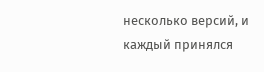несколько версий, и каждый принялся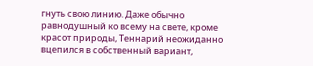гнуть свою линию. Даже обычно равнодушный ко всему на свете, кроме красот природы, Теннарий неожиданно вцепился в собственный вариант,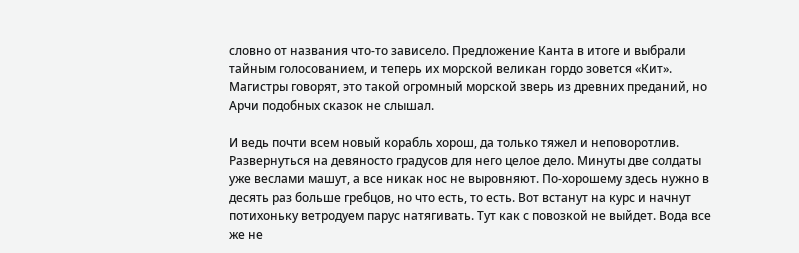словно от названия что-то зависело. Предложение Канта в итоге и выбрали тайным голосованием, и теперь их морской великан гордо зовется «Кит». Магистры говорят, это такой огромный морской зверь из древних преданий, но Арчи подобных сказок не слышал.

И ведь почти всем новый корабль хорош, да только тяжел и неповоротлив. Развернуться на девяносто градусов для него целое дело. Минуты две солдаты уже веслами машут, а все никак нос не выровняют. По-хорошему здесь нужно в десять раз больше гребцов, но что есть, то есть. Вот встанут на курс и начнут потихоньку ветродуем парус натягивать. Тут как с повозкой не выйдет. Вода все же не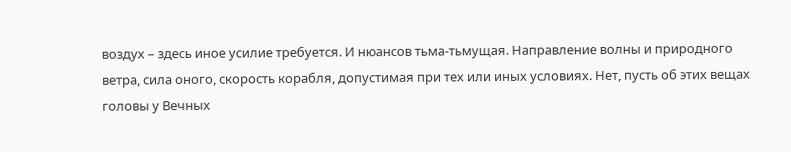воздух – здесь иное усилие требуется. И нюансов тьма-тьмущая. Направление волны и природного ветра, сила оного, скорость корабля, допустимая при тех или иных условиях. Нет, пусть об этих вещах головы у Вечных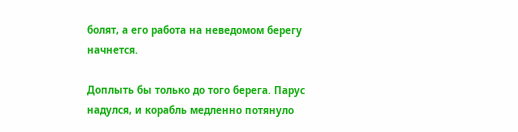болят, а его работа на неведомом берегу начнется.

Доплыть бы только до того берега. Парус надулся, и корабль медленно потянуло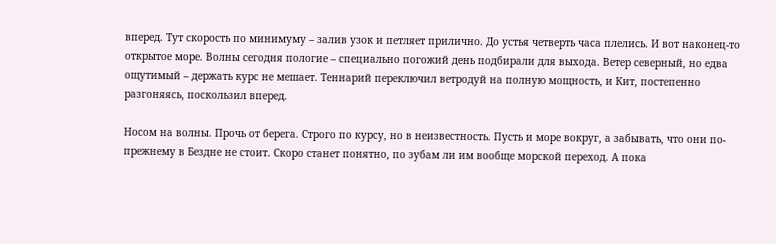вперед. Тут скорость по минимуму – залив узок и петляет прилично. До устья четверть часа плелись. И вот наконец-то открытое море. Волны сегодня пологие – специально погожий день подбирали для выхода. Ветер северный, но едва ощутимый – держать курс не мешает. Теннарий переключил ветродуй на полную мощность, и Кит, постепенно разгоняясь, поскользил вперед.

Носом на волны. Прочь от берега. Строго по курсу, но в неизвестность. Пусть и море вокруг, а забывать, что они по-прежнему в Бездне не стоит. Скоро станет понятно, по зубам ли им вообще морской переход. А пока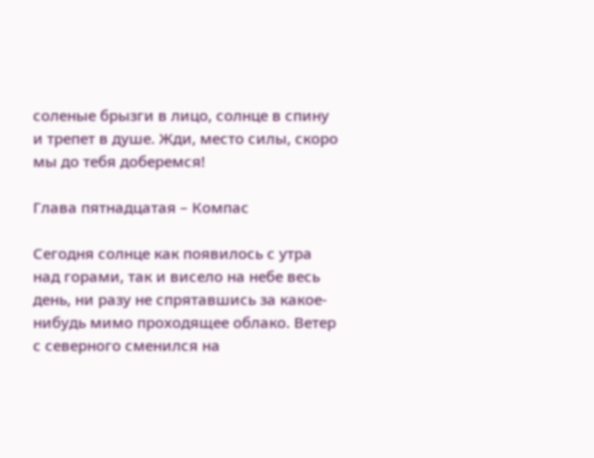соленые брызги в лицо, солнце в спину и трепет в душе. Жди, место силы, скоро мы до тебя доберемся!

Глава пятнадцатая – Компас

Сегодня солнце как появилось с утра над горами, так и висело на небе весь день, ни разу не спрятавшись за какое-нибудь мимо проходящее облако. Ветер с северного сменился на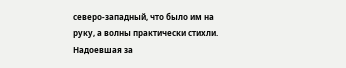северо-западный, что было им на руку, а волны практически стихли. Надоевшая за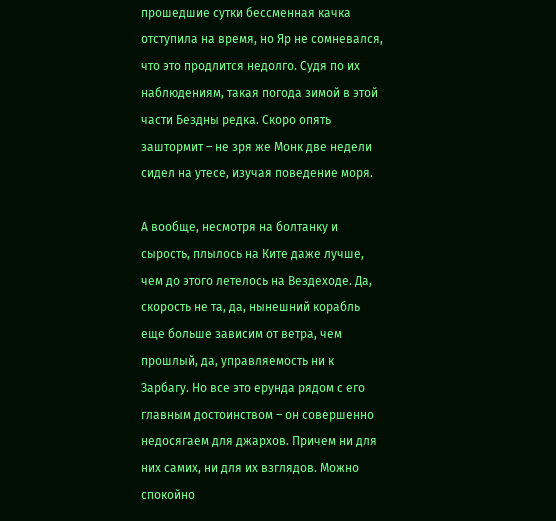прошедшие сутки бессменная качка отступила на время, но Яр не сомневался, что это продлится недолго. Судя по их наблюдениям, такая погода зимой в этой части Бездны редка. Скоро опять заштормит – не зря же Монк две недели сидел на утесе, изучая поведение моря.

А вообще, несмотря на болтанку и сырость, плылось на Ките даже лучше, чем до этого летелось на Вездеходе. Да, скорость не та, да, нынешний корабль еще больше зависим от ветра, чем прошлый, да, управляемость ни к Зарбагу. Но все это ерунда рядом с его главным достоинством – он совершенно недосягаем для джархов. Причем ни для них самих, ни для их взглядов. Можно спокойно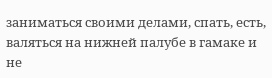заниматься своими делами, спать, есть, валяться на нижней палубе в гамаке и не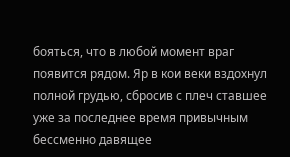бояться, что в любой момент враг появится рядом. Яр в кои веки вздохнул полной грудью, сбросив с плеч ставшее уже за последнее время привычным бессменно давящее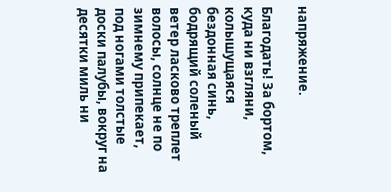напряжение.

Благодать! За бортом, куда ни взгляни, колышущаяся бездонная синь, бодрящий соленый ветер ласково треплет волосы, солнце не по зимнему припекает, под ногами толстые доски палубы, вокруг на десятки миль ни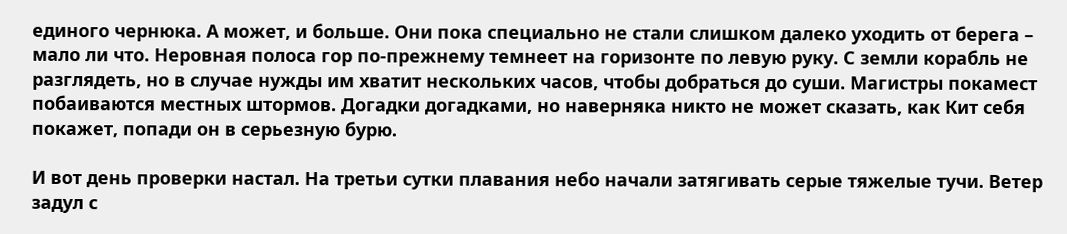единого чернюка. А может, и больше. Они пока специально не стали слишком далеко уходить от берега – мало ли что. Неровная полоса гор по-прежнему темнеет на горизонте по левую руку. С земли корабль не разглядеть, но в случае нужды им хватит нескольких часов, чтобы добраться до суши. Магистры покамест побаиваются местных штормов. Догадки догадками, но наверняка никто не может сказать, как Кит себя покажет, попади он в серьезную бурю.

И вот день проверки настал. На третьи сутки плавания небо начали затягивать серые тяжелые тучи. Ветер задул с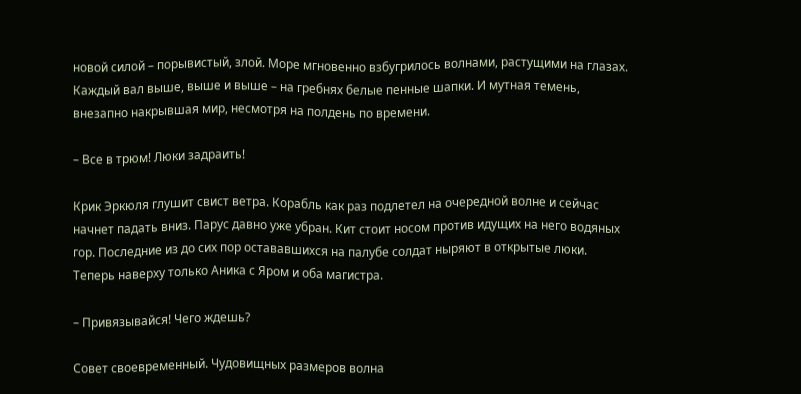новой силой – порывистый, злой. Море мгновенно взбугрилось волнами, растущими на глазах. Каждый вал выше, выше и выше – на гребнях белые пенные шапки. И мутная темень, внезапно накрывшая мир, несмотря на полдень по времени.

– Все в трюм! Люки задраить!

Крик Эркюля глушит свист ветра. Корабль как раз подлетел на очередной волне и сейчас начнет падать вниз. Парус давно уже убран. Кит стоит носом против идущих на него водяных гор. Последние из до сих пор остававшихся на палубе солдат ныряют в открытые люки. Теперь наверху только Аника с Яром и оба магистра.

– Привязывайся! Чего ждешь?

Совет своевременный. Чудовищных размеров волна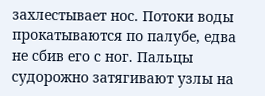захлестывает нос. Потоки воды прокатываются по палубе, едва не сбив его с ног. Пальцы судорожно затягивают узлы на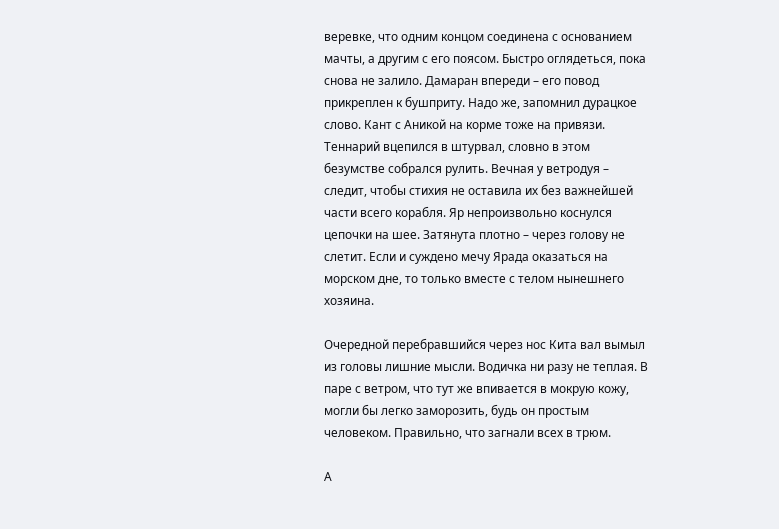веревке, что одним концом соединена с основанием мачты, а другим с его поясом. Быстро оглядеться, пока снова не залило. Дамаран впереди – его повод прикреплен к бушприту. Надо же, запомнил дурацкое слово. Кант с Аникой на корме тоже на привязи. Теннарий вцепился в штурвал, словно в этом безумстве собрался рулить. Вечная у ветродуя – следит, чтобы стихия не оставила их без важнейшей части всего корабля. Яр непроизвольно коснулся цепочки на шее. Затянута плотно – через голову не слетит. Если и суждено мечу Ярада оказаться на морском дне, то только вместе с телом нынешнего хозяина.

Очередной перебравшийся через нос Кита вал вымыл из головы лишние мысли. Водичка ни разу не теплая. В паре с ветром, что тут же впивается в мокрую кожу, могли бы легко заморозить, будь он простым человеком. Правильно, что загнали всех в трюм.

А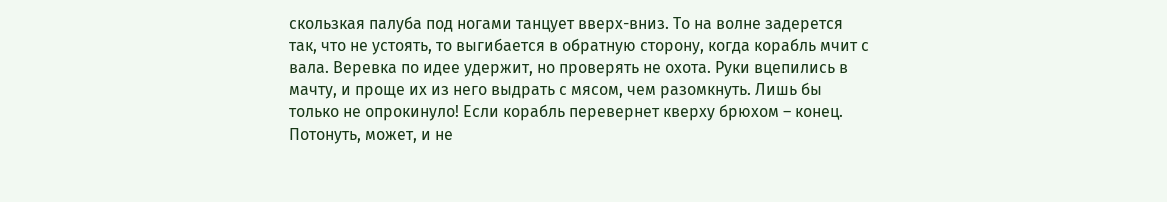скользкая палуба под ногами танцует вверх-вниз. То на волне задерется так, что не устоять, то выгибается в обратную сторону, когда корабль мчит с вала. Веревка по идее удержит, но проверять не охота. Руки вцепились в мачту, и проще их из него выдрать с мясом, чем разомкнуть. Лишь бы только не опрокинуло! Если корабль перевернет кверху брюхом – конец. Потонуть, может, и не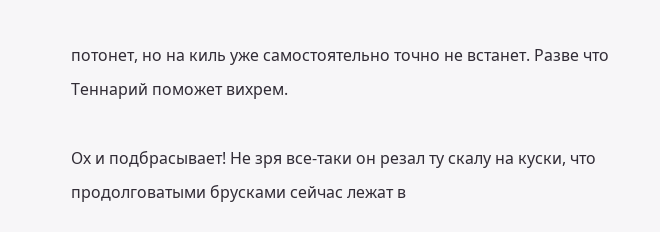потонет, но на киль уже самостоятельно точно не встанет. Разве что Теннарий поможет вихрем.

Ох и подбрасывает! Не зря все-таки он резал ту скалу на куски, что продолговатыми брусками сейчас лежат в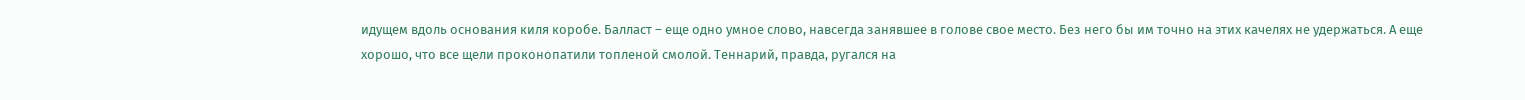идущем вдоль основания киля коробе. Балласт – еще одно умное слово, навсегда занявшее в голове свое место. Без него бы им точно на этих качелях не удержаться. А еще хорошо, что все щели проконопатили топленой смолой. Теннарий, правда, ругался на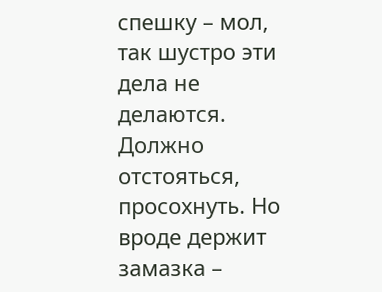спешку – мол, так шустро эти дела не делаются. Должно отстояться, просохнуть. Но вроде держит замазка –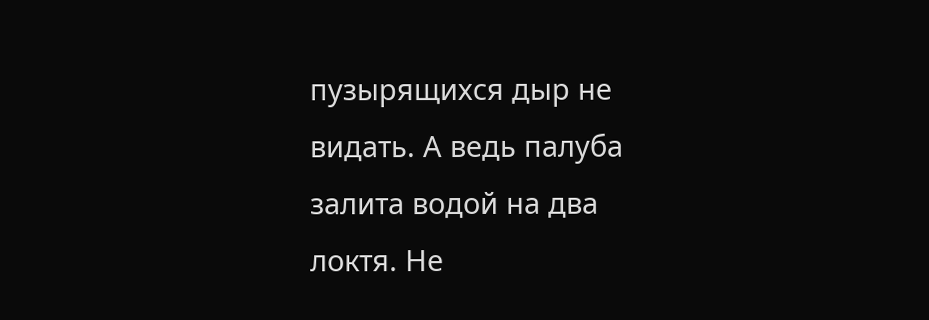пузырящихся дыр не видать. А ведь палуба залита водой на два локтя. Не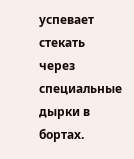успевает стекать через специальные дырки в бортах.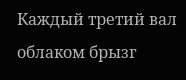Каждый третий вал облаком брызг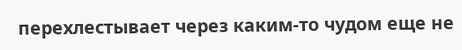перехлестывает через каким-то чудом еще не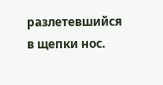разлетевшийся в щепки нос.